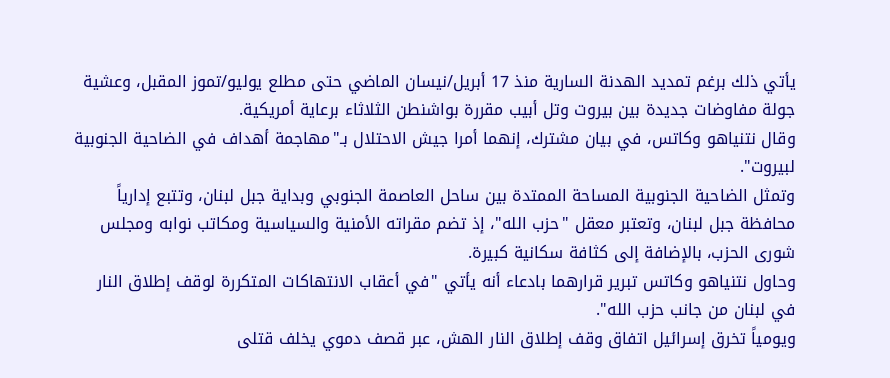يأتي ذلك برغم تمديد الهدنة السارية منذ 17 أبريل/نيسان الماضي حتى مطلع يوليو/تموز المقبل، وعشية جولة مفاوضات جديدة بين بيروت وتل أبيب مقررة بواشنطن الثلاثاء برعاية أمريكية.
وقال نتنياهو وكاتس، في بيان مشترك، إنهما أمرا جيش الاحتلال بـ"مهاجمة أهداف في الضاحية الجنوبية لبيروت".
وتمثل الضاحية الجنوبية المساحة الممتدة بين ساحل العاصمة الجنوبي وبداية جبل لبنان، وتتبع إدارياً محافظة جبل لبنان، وتعتبر معقل "حزب الله"، إذ تضم مقراته الأمنية والسياسية ومكاتب نوابه ومجلس شورى الحزب، بالإضافة إلى كثافة سكانية كبيرة.
وحاول نتنياهو وكاتس تبرير قرارهما بادعاء أنه يأتي "في أعقاب الانتهاكات المتكررة لوقف إطلاق النار في لبنان من جانب حزب الله".
ويومياً تخرق إسرائيل اتفاق وقف إطلاق النار الهش، عبر قصف دموي يخلف قتلى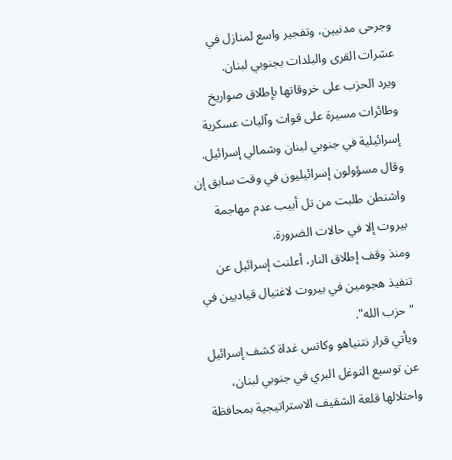وجرحى مدنيين، وتفجير واسع لمنازل في عشرات القرى والبلدات بجنوبي لبنان.
ويرد الحزب على خروقاتها بإطلاق صواريخ وطائرات مسيرة على قوات وآليات عسكرية إسرائيلية في جنوبي لبنان وشمالي إسرائيل.
وقال مسؤولون إسرائيليون في وقت سابق إن واشنطن طلبت من تل أبيب عدم مهاجمة بيروت إلا في حالات الضرورة.
ومنذ وقف إطلاق النار، أعلنت إسرائيل عن تنفيذ هجومين في بيروت لاغتيال قياديين في "حزب الله".
ويأتي قرار نتنياهو وكاتس غداة كشف إسرائيل عن توسيع التوغل البري في جنوبي لبنان، واحتلالها قلعة الشقيف الاستراتيجية بمحافظة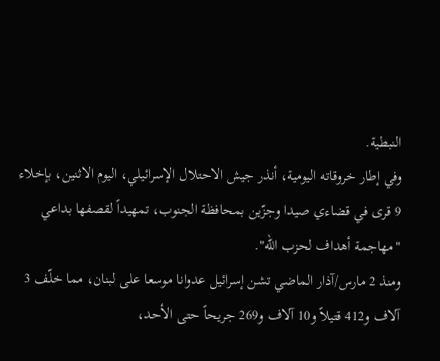النبطية.
وفي إطار خروقاته اليومية، أنذر جيش الاحتلال الإسرائيلي، اليوم الاثنين، بإخلاء 9 قرى في قضاءي صيدا وجزّين بمحافظة الجنوب، تمهيداً لقصفها بداعي "مهاجمة أهداف لحزب الله".
ومنذ 2 مارس/آذار الماضي تشن إسرائيل عدوانا موسعا على لبنان، مما خلّف 3 آلاف و412 قتيلاً و10 آلاف و269 جريحاً حتى الأحد،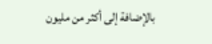بالإضافة إلى أكثر من مليون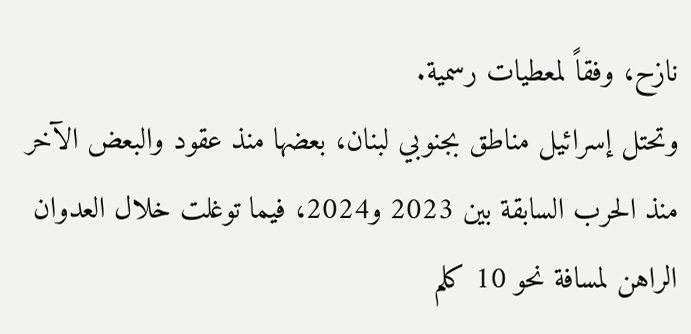نازح، وفقاً لمعطيات رسمية.
وتحتل إسرائيل مناطق بجنوبي لبنان، بعضها منذ عقود والبعض الآخر منذ الحرب السابقة بين 2023 و2024، فيما توغلت خلال العدوان الراهن لمسافة نحو 10 كلم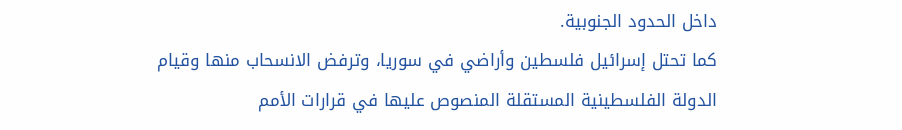داخل الحدود الجنوبية.
كما تحتل إسرائيل فلسطين وأراضي في سوريا، وترفض الانسحاب منها وقيام الدولة الفلسطينية المستقلة المنصوص عليها في قرارات الأمم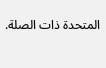المتحدة ذات الصلة.